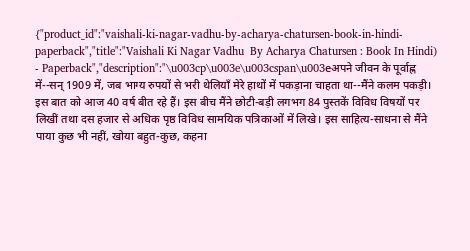{"product_id":"vaishali-ki-nagar-vadhu-by-acharya-chatursen-book-in-hindi-paperback","title":"Vaishali Ki Nagar Vadhu  By Acharya Chatursen : Book In Hindi) - Paperback","description":"\u003cp\u003e\u003cspan\u003eअपने जीवन के पूर्वाह्न में--सन् 1909 में, जब भाग्य रुपयों से भरी थेलियाँ मेरे हाथों में पकड़ाना चाहता था--मैंने कलम पकड़ी। इस बात को आज 40 वर्ष बीत रहे हैं। इस बीच मैंने छोटी-बड़ी लगभग 84 पुस्तकें विविध विषयों पर लिखीं तथा दस हजार से अधिक पृष्ठ विविध सामयिक पत्रिकाओं में लिखे। इस साहित्य-साधना से मैंने पाया कुछ भी नहीं, खोया बहुत-कुछ, कहना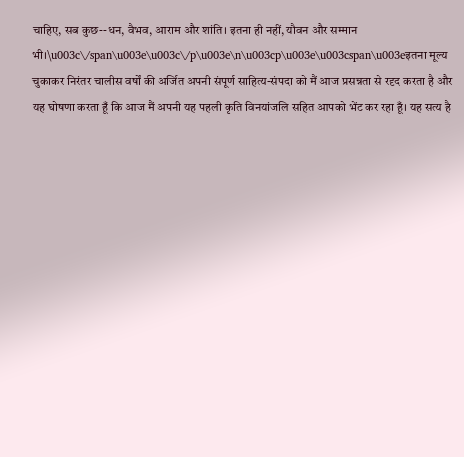चाहिए, सब कुछ--धन, वैभव, आराम और शांति। इतना ही नहीं, यौवन और सम्मान भी।\u003c\/span\u003e\u003c\/p\u003e\n\u003cp\u003e\u003cspan\u003eइतना मूल्य चुकाकर निरंतर चालीस वर्षों की अर्जित अपनी संपूर्ण साहित्य-संपदा को मैं आज प्रसन्नता से रदृद करता है और यह घोषणा करता हूँ कि आज मैं अपनी यह पहली कृति विनयांजलि सहित आपको भेंट कर रहा हूँ। यह सत्य है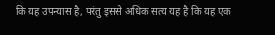कि यह उपन्यास है, परंतु इससे अधिक सत्य यह है कि यह एक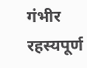गंभीर रहस्यपूर्ण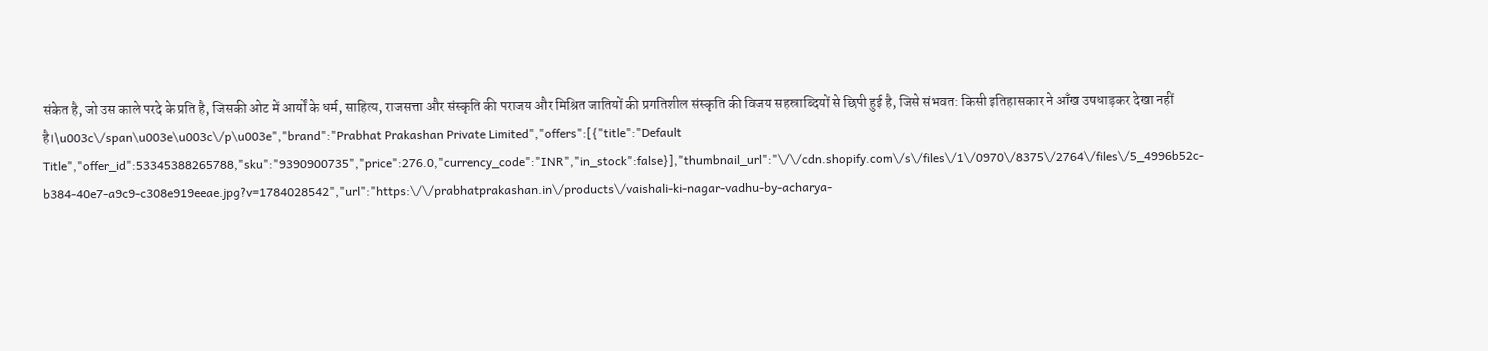संकेत है, जो उस काले परदे के प्रति है, जिसकी ओट में आर्यों के धर्म, साहित्य, राजसत्ता और संस्कृति की पराजय और मिश्रित जातियों की प्रगतिशील संस्कृति की विजय सहस्राब्दियों से छिपी हुई है, जिसे संभवत: किसी इतिहासकार ने आँख उषधाड़कर देखा नहीं है।\u003c\/span\u003e\u003c\/p\u003e","brand":"Prabhat Prakashan Private Limited","offers":[{"title":"Default Title","offer_id":53345388265788,"sku":"9390900735","price":276.0,"currency_code":"INR","in_stock":false}],"thumbnail_url":"\/\/cdn.shopify.com\/s\/files\/1\/0970\/8375\/2764\/files\/5_4996b52c-b384-40e7-a9c9-c308e919eeae.jpg?v=1784028542","url":"https:\/\/prabhatprakashan.in\/products\/vaishali-ki-nagar-vadhu-by-acharya-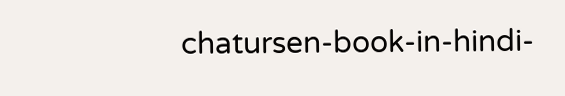chatursen-book-in-hindi-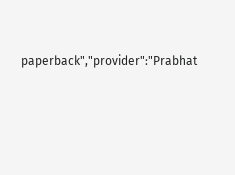paperback","provider":"Prabhat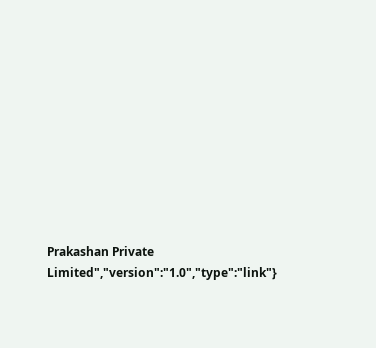Prakashan Private Limited","version":"1.0","type":"link"}